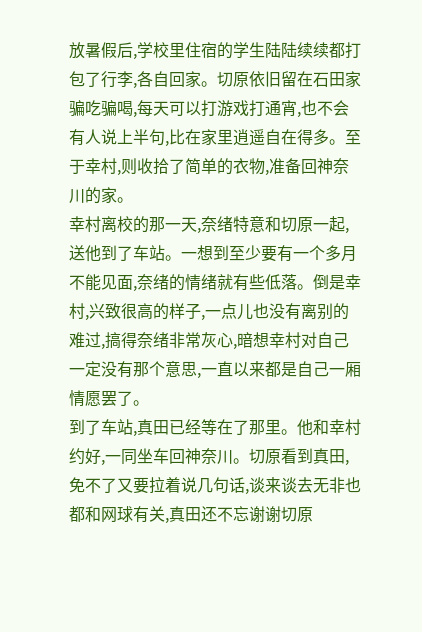放暑假后,学校里住宿的学生陆陆续续都打包了行李,各自回家。切原依旧留在石田家骗吃骗喝,每天可以打游戏打通宵,也不会有人说上半句,比在家里逍遥自在得多。至于幸村,则收拾了简单的衣物,准备回神奈川的家。
幸村离校的那一天,奈绪特意和切原一起,送他到了车站。一想到至少要有一个多月不能见面,奈绪的情绪就有些低落。倒是幸村,兴致很高的样子,一点儿也没有离别的难过,搞得奈绪非常灰心,暗想幸村对自己一定没有那个意思,一直以来都是自己一厢情愿罢了。
到了车站,真田已经等在了那里。他和幸村约好,一同坐车回神奈川。切原看到真田,免不了又要拉着说几句话,谈来谈去无非也都和网球有关,真田还不忘谢谢切原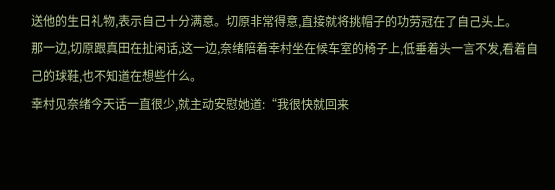送他的生日礼物,表示自己十分满意。切原非常得意,直接就将挑帽子的功劳冠在了自己头上。
那一边,切原跟真田在扯闲话,这一边,奈绪陪着幸村坐在候车室的椅子上,低垂着头一言不发,看着自己的球鞋,也不知道在想些什么。
幸村见奈绪今天话一直很少,就主动安慰她道:“我很快就回来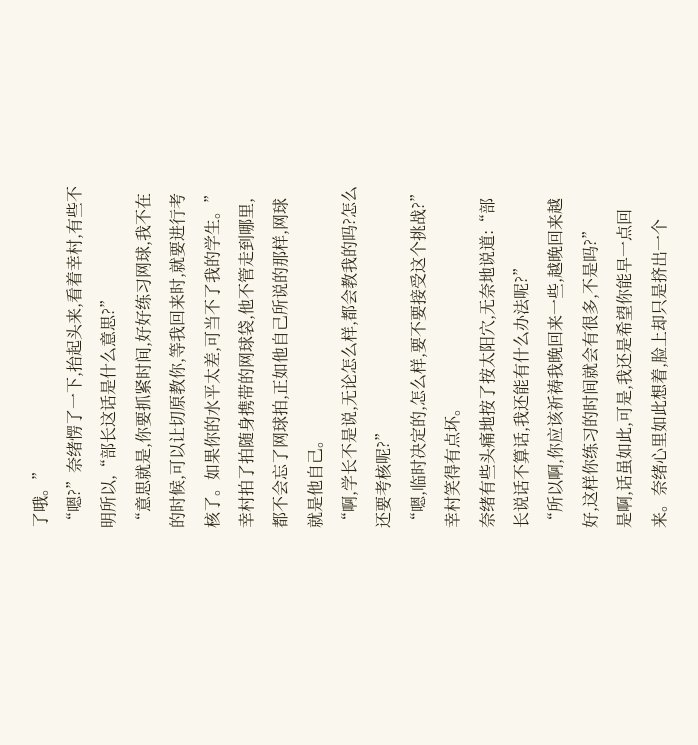了哦。”
“嗯?”奈绪愣了一下,抬起头来,看着幸村,有些不明所以,“部长这话是什么意思?”
“意思就是,你要抓紧时间,好好练习网球,我不在的时候,可以让切原教你,等我回来时,就要进行考核了。如果你的水平太差,可当不了我的学生。”幸村拍了拍随身携带的网球袋,他不管走到哪里,都不会忘了网球拍,正如他自己所说的那样,网球就是他自己。
“啊,学长不是说,无论怎么样,都会教我的吗?怎么还要考核呢?”
“嗯,临时决定的,怎么样,要不要接受这个挑战?”幸村笑得有点坏。
奈绪有些头痛地按了按太阳穴,无奈地说道:“部长说话不算话,我还能有什么办法呢?”
“所以啊,你应该祈祷我晚回来一些,越晚回来越好,这样你练习的时间就会有很多,不是吗?”
是啊,话虽如此,可是,我还是希望你能早一点回来。奈绪心里如此想着,脸上却只是挤出一个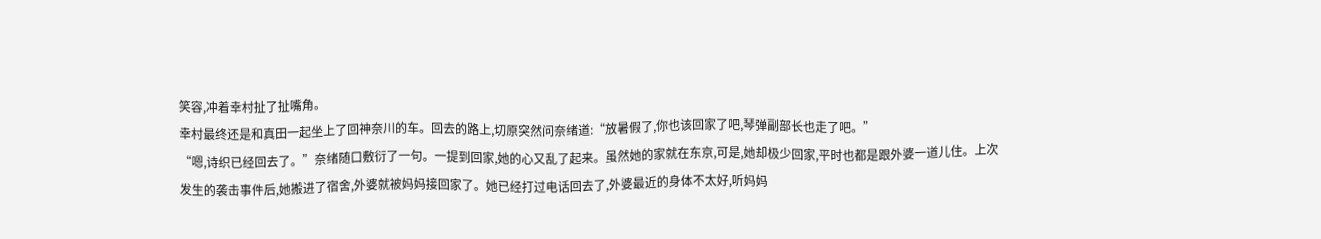笑容,冲着幸村扯了扯嘴角。
幸村最终还是和真田一起坐上了回神奈川的车。回去的路上,切原突然问奈绪道:“放暑假了,你也该回家了吧,琴弹副部长也走了吧。”
“嗯,诗织已经回去了。”奈绪随口敷衍了一句。一提到回家,她的心又乱了起来。虽然她的家就在东京,可是,她却极少回家,平时也都是跟外婆一道儿住。上次发生的袭击事件后,她搬进了宿舍,外婆就被妈妈接回家了。她已经打过电话回去了,外婆最近的身体不太好,听妈妈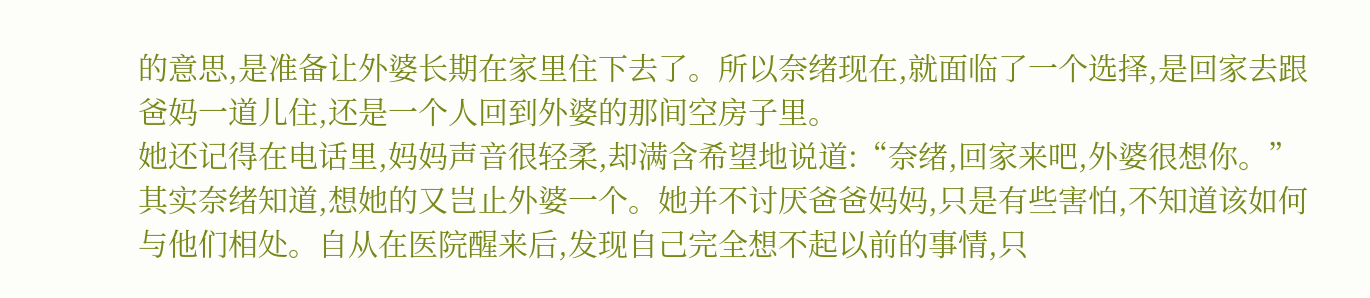的意思,是准备让外婆长期在家里住下去了。所以奈绪现在,就面临了一个选择,是回家去跟爸妈一道儿住,还是一个人回到外婆的那间空房子里。
她还记得在电话里,妈妈声音很轻柔,却满含希望地说道:“奈绪,回家来吧,外婆很想你。”
其实奈绪知道,想她的又岂止外婆一个。她并不讨厌爸爸妈妈,只是有些害怕,不知道该如何与他们相处。自从在医院醒来后,发现自己完全想不起以前的事情,只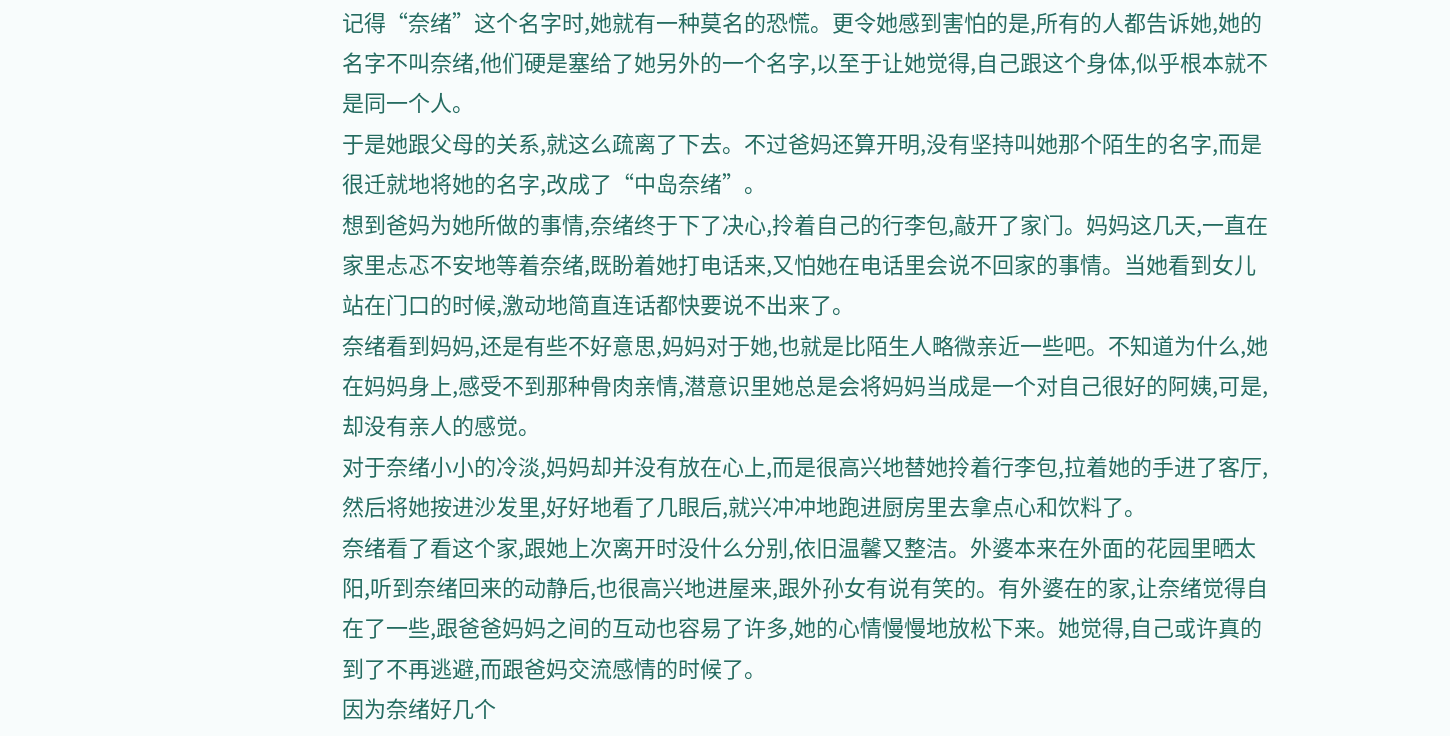记得“奈绪”这个名字时,她就有一种莫名的恐慌。更令她感到害怕的是,所有的人都告诉她,她的名字不叫奈绪,他们硬是塞给了她另外的一个名字,以至于让她觉得,自己跟这个身体,似乎根本就不是同一个人。
于是她跟父母的关系,就这么疏离了下去。不过爸妈还算开明,没有坚持叫她那个陌生的名字,而是很迁就地将她的名字,改成了“中岛奈绪”。
想到爸妈为她所做的事情,奈绪终于下了决心,拎着自己的行李包,敲开了家门。妈妈这几天,一直在家里忐忑不安地等着奈绪,既盼着她打电话来,又怕她在电话里会说不回家的事情。当她看到女儿站在门口的时候,激动地简直连话都快要说不出来了。
奈绪看到妈妈,还是有些不好意思,妈妈对于她,也就是比陌生人略微亲近一些吧。不知道为什么,她在妈妈身上,感受不到那种骨肉亲情,潜意识里她总是会将妈妈当成是一个对自己很好的阿姨,可是,却没有亲人的感觉。
对于奈绪小小的冷淡,妈妈却并没有放在心上,而是很高兴地替她拎着行李包,拉着她的手进了客厅,然后将她按进沙发里,好好地看了几眼后,就兴冲冲地跑进厨房里去拿点心和饮料了。
奈绪看了看这个家,跟她上次离开时没什么分别,依旧温馨又整洁。外婆本来在外面的花园里晒太阳,听到奈绪回来的动静后,也很高兴地进屋来,跟外孙女有说有笑的。有外婆在的家,让奈绪觉得自在了一些,跟爸爸妈妈之间的互动也容易了许多,她的心情慢慢地放松下来。她觉得,自己或许真的到了不再逃避,而跟爸妈交流感情的时候了。
因为奈绪好几个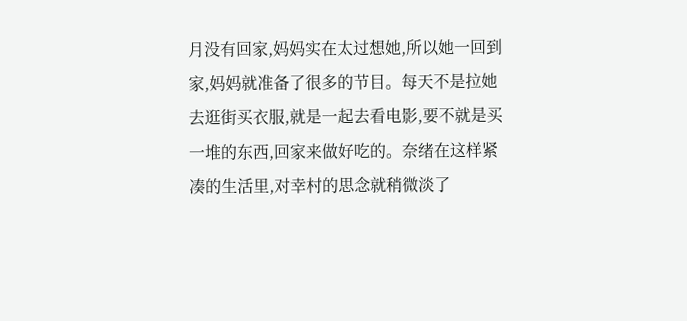月没有回家,妈妈实在太过想她,所以她一回到家,妈妈就准备了很多的节目。每天不是拉她去逛街买衣服,就是一起去看电影,要不就是买一堆的东西,回家来做好吃的。奈绪在这样紧凑的生活里,对幸村的思念就稍微淡了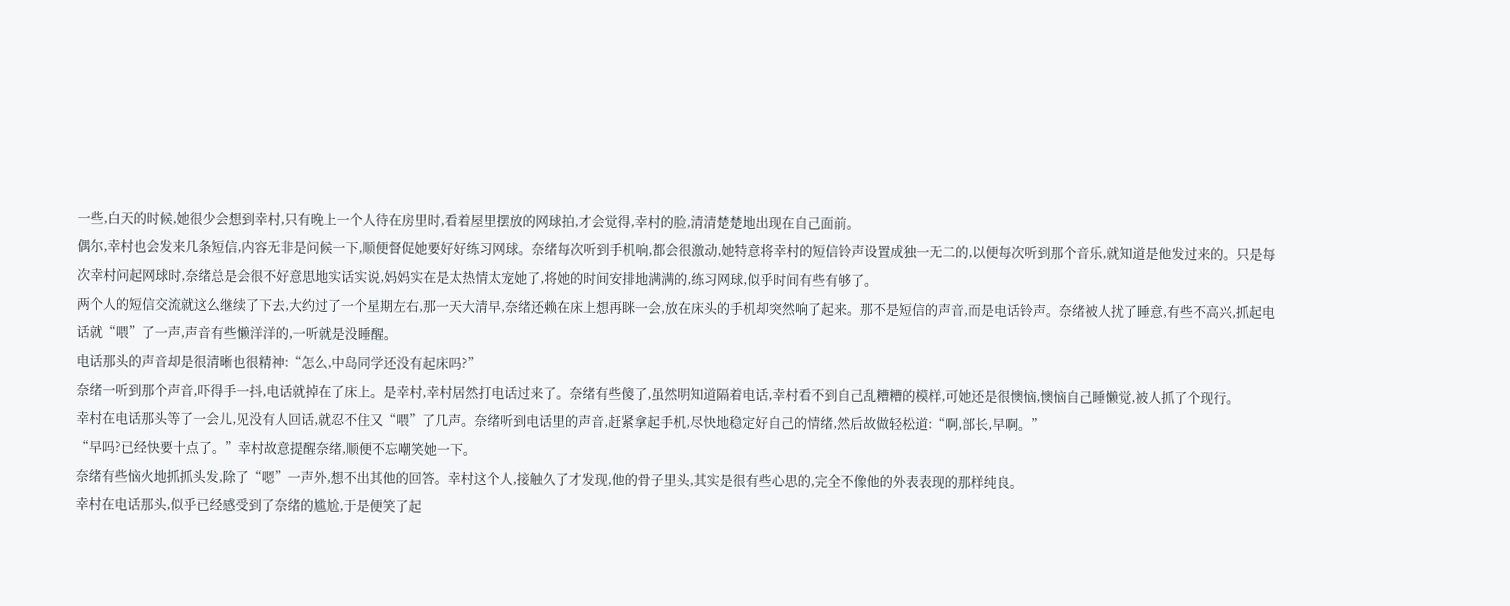一些,白天的时候,她很少会想到幸村,只有晚上一个人待在房里时,看着屋里摆放的网球拍,才会觉得,幸村的脸,清清楚楚地出现在自己面前。
偶尔,幸村也会发来几条短信,内容无非是问候一下,顺便督促她要好好练习网球。奈绪每次听到手机响,都会很激动,她特意将幸村的短信铃声设置成独一无二的,以便每次听到那个音乐,就知道是他发过来的。只是每次幸村问起网球时,奈绪总是会很不好意思地实话实说,妈妈实在是太热情太宠她了,将她的时间安排地满满的,练习网球,似乎时间有些有够了。
两个人的短信交流就这么继续了下去,大约过了一个星期左右,那一天大清早,奈绪还赖在床上想再眯一会,放在床头的手机却突然响了起来。那不是短信的声音,而是电话铃声。奈绪被人扰了睡意,有些不高兴,抓起电话就“喂”了一声,声音有些懒洋洋的,一听就是没睡醒。
电话那头的声音却是很清晰也很精神:“怎么,中岛同学还没有起床吗?”
奈绪一听到那个声音,吓得手一抖,电话就掉在了床上。是幸村,幸村居然打电话过来了。奈绪有些傻了,虽然明知道隔着电话,幸村看不到自己乱糟糟的模样,可她还是很懊恼,懊恼自己睡懒觉,被人抓了个现行。
幸村在电话那头等了一会儿,见没有人回话,就忍不住又“喂”了几声。奈绪听到电话里的声音,赶紧拿起手机,尽快地稳定好自己的情绪,然后故做轻松道:“啊,部长,早啊。”
“早吗?已经快要十点了。”幸村故意提醒奈绪,顺便不忘嘲笑她一下。
奈绪有些恼火地抓抓头发,除了“嗯”一声外,想不出其他的回答。幸村这个人,接触久了才发现,他的骨子里头,其实是很有些心思的,完全不像他的外表表现的那样纯良。
幸村在电话那头,似乎已经感受到了奈绪的尴尬,于是便笑了起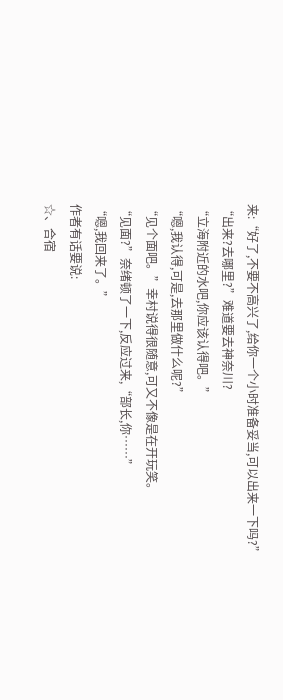来:“好了,不要不高兴了,给你一个小时准备妥当,可以出来一下吗?”
“出来?去哪里?”难道要去神奈川?
“立海附近的水吧,你应该认得吧。”
“嗯,我认得,可是,去那里做什么呢?”
“见个面吧。”幸村说得很随意,可又不像是在开玩笑。
“见面?”奈绪顿了一下,反应过来,“部长,你……”
“嗯,我回来了。”
作者有话要说:
☆、合宿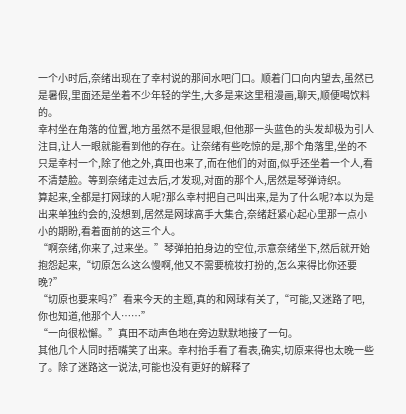一个小时后,奈绪出现在了幸村说的那间水吧门口。顺着门口向内望去,虽然已是暑假,里面还是坐着不少年轻的学生,大多是来这里租漫画,聊天,顺便喝饮料的。
幸村坐在角落的位置,地方虽然不是很显眼,但他那一头蓝色的头发却极为引人注目,让人一眼就能看到他的存在。让奈绪有些吃惊的是,那个角落里,坐的不只是幸村一个,除了他之外,真田也来了,而在他们的对面,似乎还坐着一个人,看不清楚脸。等到奈绪走过去后,才发现,对面的那个人,居然是琴弹诗织。
算起来,全都是打网球的人呢?那么幸村把自己叫出来,是为了什么呢?本以为是出来单独约会的,没想到,居然是网球高手大集合,奈绪赶紧心起心里那一点小小的期盼,看着面前的这三个人。
“啊奈绪,你来了,过来坐。”琴弹拍拍身边的空位,示意奈绪坐下,然后就开始抱怨起来,“切原怎么这么慢啊,他又不需要梳妆打扮的,怎么来得比你还要晚?”
“切原也要来吗?”看来今天的主题,真的和网球有关了,“可能,又迷路了吧,你也知道,他那个人……”
“一向很松懈。”真田不动声色地在旁边默默地接了一句。
其他几个人同时捂嘴笑了出来。幸村抬手看了看表,确实,切原来得也太晚一些了。除了迷路这一说法,可能也没有更好的解释了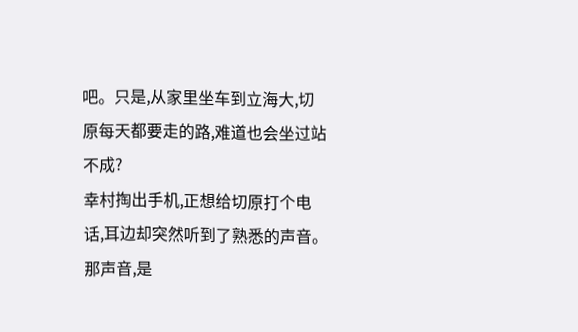吧。只是,从家里坐车到立海大,切原每天都要走的路,难道也会坐过站不成?
幸村掏出手机,正想给切原打个电话,耳边却突然听到了熟悉的声音。那声音,是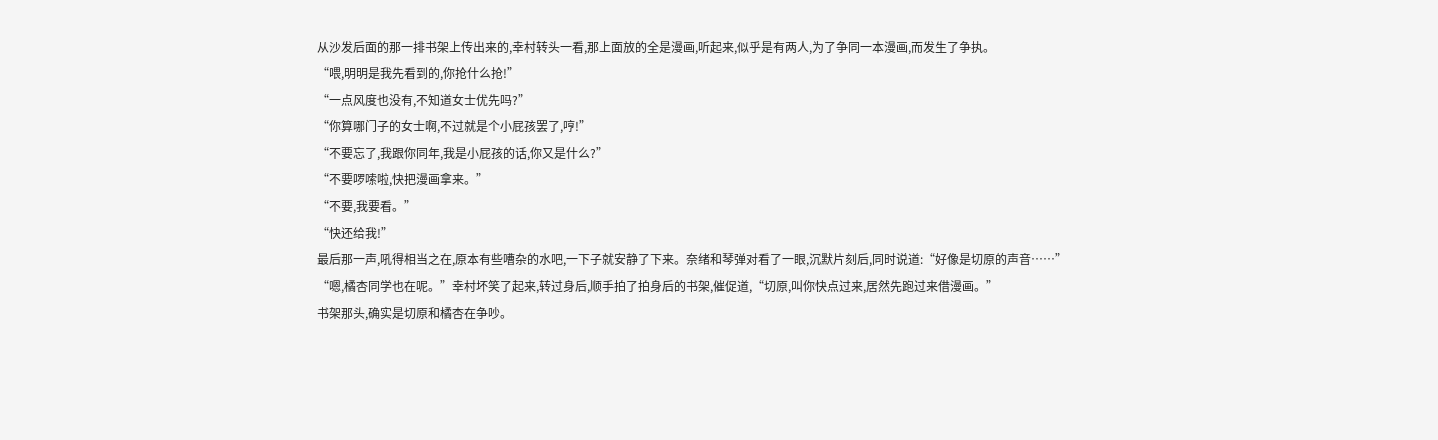从沙发后面的那一排书架上传出来的,幸村转头一看,那上面放的全是漫画,听起来,似乎是有两人,为了争同一本漫画,而发生了争执。
“喂,明明是我先看到的,你抢什么抢!”
“一点风度也没有,不知道女士优先吗?”
“你算哪门子的女士啊,不过就是个小屁孩罢了,哼!”
“不要忘了,我跟你同年,我是小屁孩的话,你又是什么?”
“不要啰嗦啦,快把漫画拿来。”
“不要,我要看。”
“快还给我!”
最后那一声,吼得相当之在,原本有些嘈杂的水吧,一下子就安静了下来。奈绪和琴弹对看了一眼,沉默片刻后,同时说道:“好像是切原的声音……”
“嗯,橘杏同学也在呢。”幸村坏笑了起来,转过身后,顺手拍了拍身后的书架,催促道,“切原,叫你快点过来,居然先跑过来借漫画。”
书架那头,确实是切原和橘杏在争吵。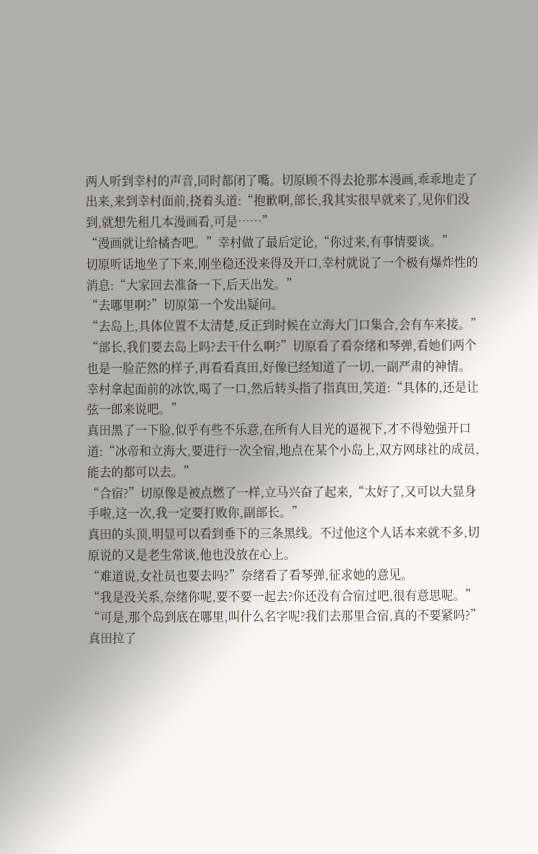两人听到幸村的声音,同时都闭了嘴。切原顾不得去抢那本漫画,乖乖地走了出来,来到幸村面前,挠着头道:“抱歉啊,部长,我其实很早就来了,见你们没到,就想先租几本漫画看,可是……”
“漫画就让给橘杏吧。”幸村做了最后定论,“你过来,有事情要谈。”
切原听话地坐了下来,刚坐稳还没来得及开口,幸村就说了一个极有爆炸性的消息:“大家回去准备一下,后天出发。”
“去哪里啊?”切原第一个发出疑问。
“去岛上,具体位置不太清楚,反正到时候在立海大门口集合,会有车来接。”
“部长,我们要去岛上吗?去干什么啊?”切原看了看奈绪和琴弹,看她们两个也是一脸茫然的样子,再看看真田,好像已经知道了一切,一副严肃的神情。
幸村拿起面前的冰饮,喝了一口,然后转头指了指真田,笑道:“具体的,还是让弦一郎来说吧。”
真田黑了一下脸,似乎有些不乐意,在所有人目光的逼视下,才不得勉强开口道:“冰帝和立海大,要进行一次全宿,地点在某个小岛上,双方网球社的成员,能去的都可以去。”
“合宿?”切原像是被点燃了一样,立马兴奋了起来,“太好了,又可以大显身手啦,这一次,我一定要打败你,副部长。”
真田的头顶,明显可以看到垂下的三条黑线。不过他这个人话本来就不多,切原说的又是老生常谈,他也没放在心上。
“难道说,女社员也要去吗?”奈绪看了看琴弹,征求她的意见。
“我是没关系,奈绪你呢,要不要一起去?你还没有合宿过吧,很有意思呢。”
“可是,那个岛到底在哪里,叫什么名字呢?我们去那里合宿,真的不要紧吗?”
真田拉了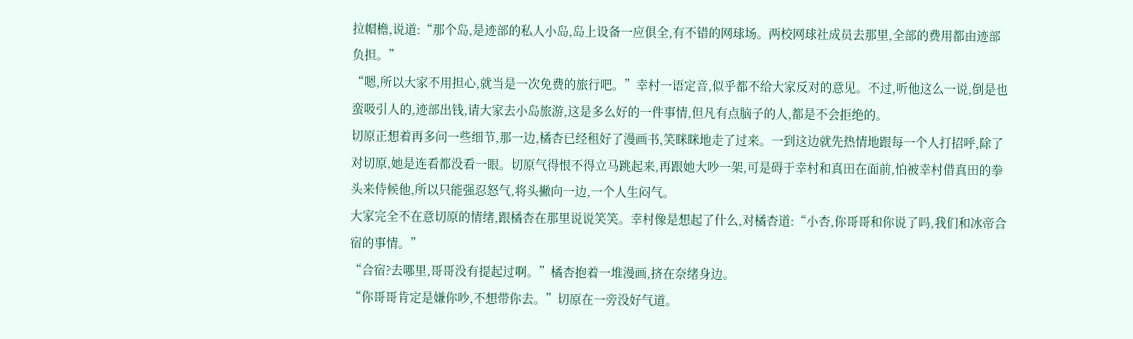拉帽檐,说道:“那个岛,是迹部的私人小岛,岛上设备一应俱全,有不错的网球场。两校网球社成员去那里,全部的费用都由迹部负担。”
“嗯,所以大家不用担心,就当是一次免费的旅行吧。”幸村一语定音,似乎都不给大家反对的意见。不过,听他这么一说,倒是也蛮吸引人的,迹部出钱,请大家去小岛旅游,这是多么好的一件事情,但凡有点脑子的人,都是不会拒绝的。
切原正想着再多问一些细节,那一边,橘杏已经租好了漫画书,笑眯眯地走了过来。一到这边就先热情地跟每一个人打招呼,除了对切原,她是连看都没看一眼。切原气得恨不得立马跳起来,再跟她大吵一架,可是碍于幸村和真田在面前,怕被幸村借真田的拳头来侍候他,所以只能强忍怒气,将头撇向一边,一个人生闷气。
大家完全不在意切原的情绪,跟橘杏在那里说说笑笑。幸村像是想起了什么,对橘杏道:“小杏,你哥哥和你说了吗,我们和冰帝合宿的事情。”
“合宿?去哪里,哥哥没有提起过啊。”橘杏抱着一堆漫画,挤在奈绪身边。
“你哥哥肯定是嫌你吵,不想带你去。”切原在一旁没好气道。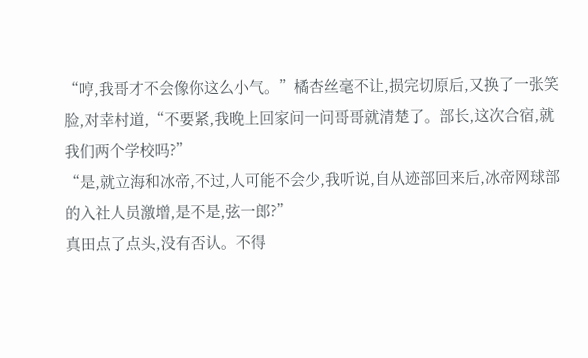“哼,我哥才不会像你这么小气。”橘杏丝毫不让,损完切原后,又换了一张笑脸,对幸村道,“不要紧,我晚上回家问一问哥哥就清楚了。部长,这次合宿,就我们两个学校吗?”
“是,就立海和冰帝,不过,人可能不会少,我听说,自从迹部回来后,冰帝网球部的入社人员激增,是不是,弦一郎?”
真田点了点头,没有否认。不得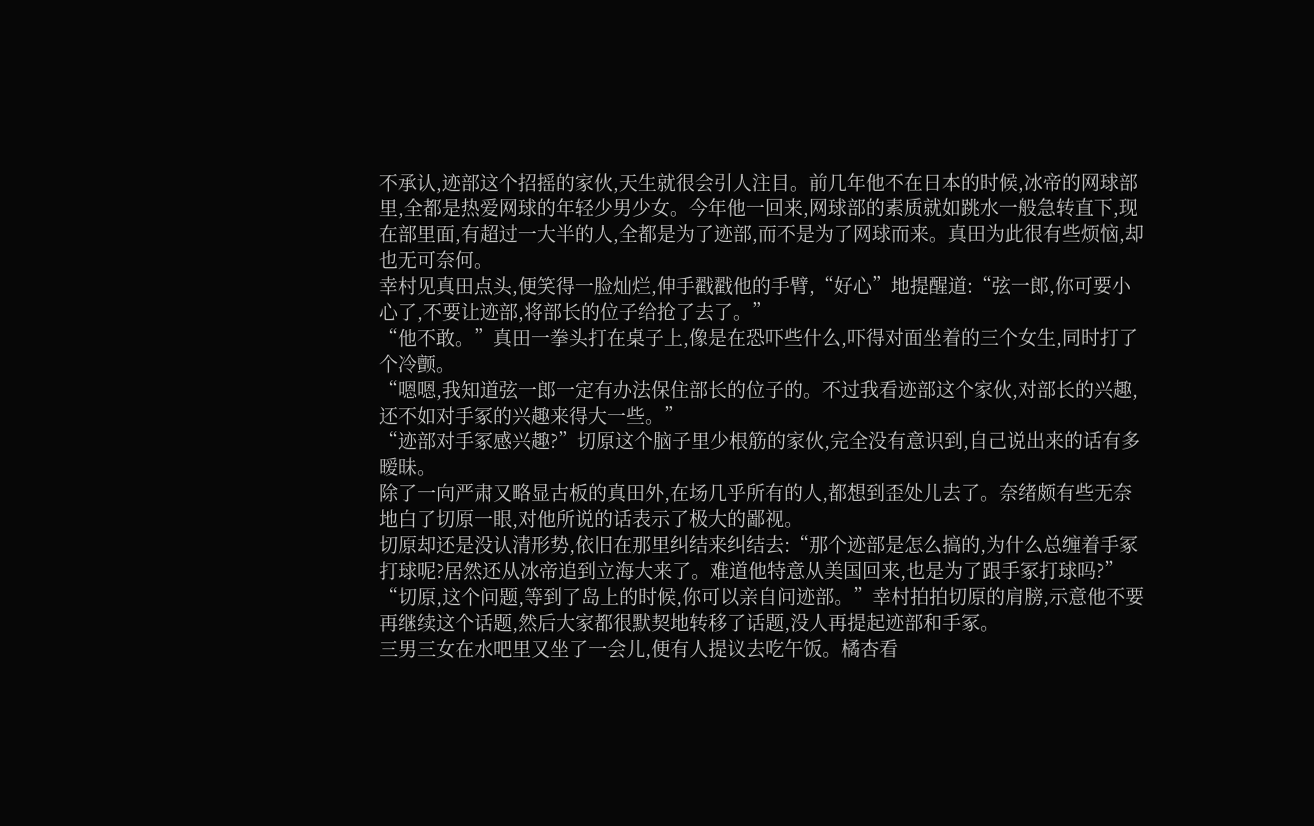不承认,迹部这个招摇的家伙,天生就很会引人注目。前几年他不在日本的时候,冰帝的网球部里,全都是热爱网球的年轻少男少女。今年他一回来,网球部的素质就如跳水一般急转直下,现在部里面,有超过一大半的人,全都是为了迹部,而不是为了网球而来。真田为此很有些烦恼,却也无可奈何。
幸村见真田点头,便笑得一脸灿烂,伸手戳戳他的手臂,“好心”地提醒道:“弦一郎,你可要小心了,不要让迹部,将部长的位子给抢了去了。”
“他不敢。”真田一拳头打在桌子上,像是在恐吓些什么,吓得对面坐着的三个女生,同时打了个冷颤。
“嗯嗯,我知道弦一郎一定有办法保住部长的位子的。不过我看迹部这个家伙,对部长的兴趣,还不如对手冢的兴趣来得大一些。”
“迹部对手冢感兴趣?”切原这个脑子里少根筋的家伙,完全没有意识到,自己说出来的话有多暧昧。
除了一向严肃又略显古板的真田外,在场几乎所有的人,都想到歪处儿去了。奈绪颇有些无奈地白了切原一眼,对他所说的话表示了极大的鄙视。
切原却还是没认清形势,依旧在那里纠结来纠结去:“那个迹部是怎么搞的,为什么总缠着手冢打球呢?居然还从冰帝追到立海大来了。难道他特意从美国回来,也是为了跟手冢打球吗?”
“切原,这个问题,等到了岛上的时候,你可以亲自问迹部。”幸村拍拍切原的肩膀,示意他不要再继续这个话题,然后大家都很默契地转移了话题,没人再提起迹部和手冢。
三男三女在水吧里又坐了一会儿,便有人提议去吃午饭。橘杏看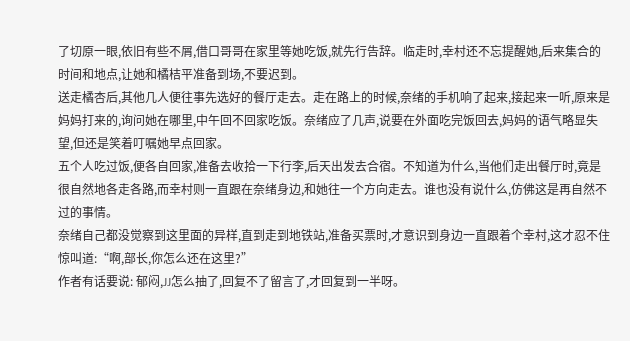了切原一眼,依旧有些不屑,借口哥哥在家里等她吃饭,就先行告辞。临走时,幸村还不忘提醒她,后来集合的时间和地点,让她和橘桔平准备到场,不要迟到。
送走橘杏后,其他几人便往事先选好的餐厅走去。走在路上的时候,奈绪的手机响了起来,接起来一听,原来是妈妈打来的,询问她在哪里,中午回不回家吃饭。奈绪应了几声,说要在外面吃完饭回去,妈妈的语气略显失望,但还是笑着叮嘱她早点回家。
五个人吃过饭,便各自回家,准备去收拾一下行李,后天出发去合宿。不知道为什么,当他们走出餐厅时,竟是很自然地各走各路,而幸村则一直跟在奈绪身边,和她往一个方向走去。谁也没有说什么,仿佛这是再自然不过的事情。
奈绪自己都没觉察到这里面的异样,直到走到地铁站,准备买票时,才意识到身边一直跟着个幸村,这才忍不住惊叫道:“啊,部长,你怎么还在这里?”
作者有话要说: 郁闷,JJ怎么抽了,回复不了留言了,才回复到一半呀。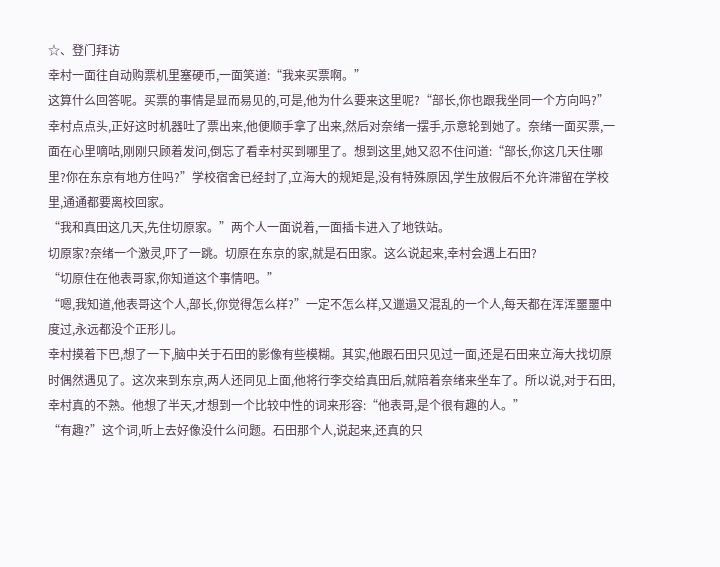☆、登门拜访
幸村一面往自动购票机里塞硬币,一面笑道:“我来买票啊。”
这算什么回答呢。买票的事情是显而易见的,可是,他为什么要来这里呢?“部长,你也跟我坐同一个方向吗?”
幸村点点头,正好这时机器吐了票出来,他便顺手拿了出来,然后对奈绪一摆手,示意轮到她了。奈绪一面买票,一面在心里嘀咕,刚刚只顾着发问,倒忘了看幸村买到哪里了。想到这里,她又忍不住问道:“部长,你这几天住哪里?你在东京有地方住吗?”学校宿舍已经封了,立海大的规矩是,没有特殊原因,学生放假后不允许滞留在学校里,通通都要离校回家。
“我和真田这几天,先住切原家。”两个人一面说着,一面插卡进入了地铁站。
切原家?奈绪一个激灵,吓了一跳。切原在东京的家,就是石田家。这么说起来,幸村会遇上石田?
“切原住在他表哥家,你知道这个事情吧。”
“嗯,我知道,他表哥这个人,部长,你觉得怎么样?”一定不怎么样,又邋遢又混乱的一个人,每天都在浑浑噩噩中度过,永远都没个正形儿。
幸村摸着下巴,想了一下,脑中关于石田的影像有些模糊。其实,他跟石田只见过一面,还是石田来立海大找切原时偶然遇见了。这次来到东京,两人还同见上面,他将行李交给真田后,就陪着奈绪来坐车了。所以说,对于石田,幸村真的不熟。他想了半天,才想到一个比较中性的词来形容:“他表哥,是个很有趣的人。”
“有趣?”这个词,听上去好像没什么问题。石田那个人,说起来,还真的只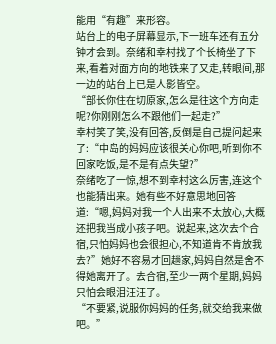能用“有趣”来形容。
站台上的电子屏幕显示,下一班车还有五分钟才会到。奈绪和幸村找了个长椅坐了下来,看着对面方向的地铁来了又走,转眼间,那一边的站台上已是人影皆空。
“部长你住在切原家,怎么是往这个方向走呢?你刚刚怎么不跟他们一起走?”
幸村笑了笑,没有回答,反倒是自己提问起来了:“中岛的妈妈应该很关心你吧,听到你不回家吃饭,是不是有点失望?”
奈绪吃了一惊,想不到幸村这么厉害,连这个也能猜出来。她有些不好意思地回答道:“嗯,妈妈对我一个人出来不太放心,大概还把我当成小孩子吧。说起来,这次去个合宿,只怕妈妈也会很担心,不知道肯不肯放我去?”她好不容易才回趟家,妈妈自然是舍不得她离开了。去合宿,至少一两个星期,妈妈只怕会眼泪汪汪了。
“不要紧,说服你妈妈的任务,就交给我来做吧。”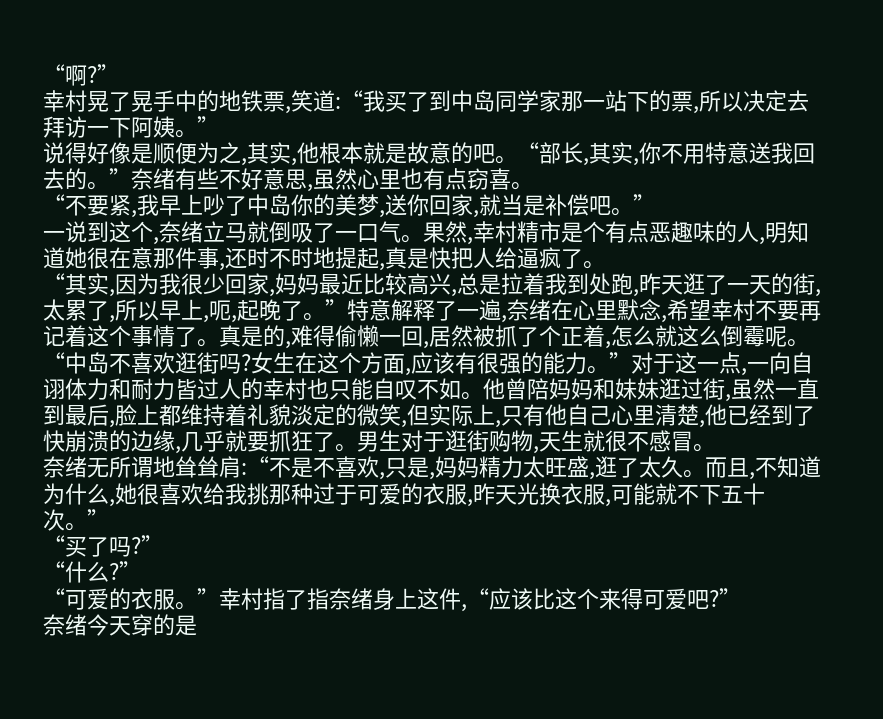“啊?”
幸村晃了晃手中的地铁票,笑道:“我买了到中岛同学家那一站下的票,所以决定去拜访一下阿姨。”
说得好像是顺便为之,其实,他根本就是故意的吧。“部长,其实,你不用特意送我回去的。”奈绪有些不好意思,虽然心里也有点窃喜。
“不要紧,我早上吵了中岛你的美梦,送你回家,就当是补偿吧。”
一说到这个,奈绪立马就倒吸了一口气。果然,幸村精市是个有点恶趣味的人,明知道她很在意那件事,还时不时地提起,真是快把人给逼疯了。
“其实,因为我很少回家,妈妈最近比较高兴,总是拉着我到处跑,昨天逛了一天的街,太累了,所以早上,呃,起晚了。”特意解释了一遍,奈绪在心里默念,希望幸村不要再记着这个事情了。真是的,难得偷懒一回,居然被抓了个正着,怎么就这么倒霉呢。
“中岛不喜欢逛街吗?女生在这个方面,应该有很强的能力。”对于这一点,一向自诩体力和耐力皆过人的幸村也只能自叹不如。他曾陪妈妈和妹妹逛过街,虽然一直到最后,脸上都维持着礼貌淡定的微笑,但实际上,只有他自己心里清楚,他已经到了快崩溃的边缘,几乎就要抓狂了。男生对于逛街购物,天生就很不感冒。
奈绪无所谓地耸耸肩:“不是不喜欢,只是,妈妈精力太旺盛,逛了太久。而且,不知道为什么,她很喜欢给我挑那种过于可爱的衣服,昨天光换衣服,可能就不下五十次。”
“买了吗?”
“什么?”
“可爱的衣服。”幸村指了指奈绪身上这件,“应该比这个来得可爱吧?”
奈绪今天穿的是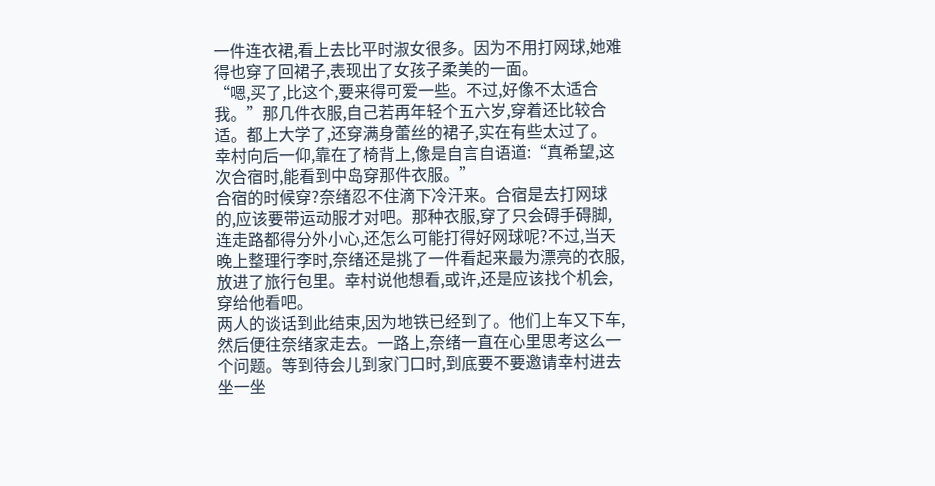一件连衣裙,看上去比平时淑女很多。因为不用打网球,她难得也穿了回裙子,表现出了女孩子柔美的一面。
“嗯,买了,比这个,要来得可爱一些。不过,好像不太适合我。”那几件衣服,自己若再年轻个五六岁,穿着还比较合适。都上大学了,还穿满身蕾丝的裙子,实在有些太过了。
幸村向后一仰,靠在了椅背上,像是自言自语道:“真希望,这次合宿时,能看到中岛穿那件衣服。”
合宿的时候穿?奈绪忍不住滴下冷汗来。合宿是去打网球的,应该要带运动服才对吧。那种衣服,穿了只会碍手碍脚,连走路都得分外小心,还怎么可能打得好网球呢?不过,当天晚上整理行李时,奈绪还是挑了一件看起来最为漂亮的衣服,放进了旅行包里。幸村说他想看,或许,还是应该找个机会,穿给他看吧。
两人的谈话到此结束,因为地铁已经到了。他们上车又下车,然后便往奈绪家走去。一路上,奈绪一直在心里思考这么一个问题。等到待会儿到家门口时,到底要不要邀请幸村进去坐一坐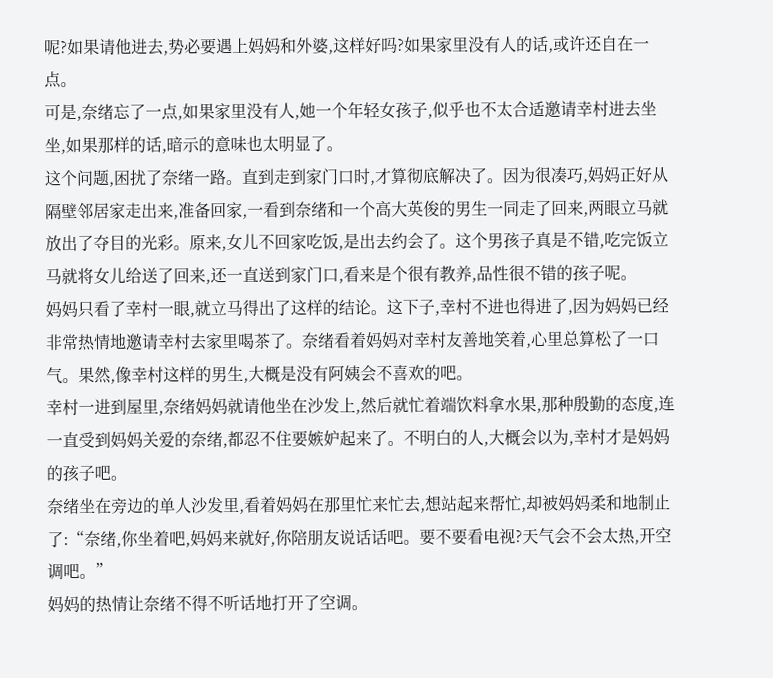呢?如果请他进去,势必要遇上妈妈和外婆,这样好吗?如果家里没有人的话,或许还自在一点。
可是,奈绪忘了一点,如果家里没有人,她一个年轻女孩子,似乎也不太合适邀请幸村进去坐坐,如果那样的话,暗示的意味也太明显了。
这个问题,困扰了奈绪一路。直到走到家门口时,才算彻底解决了。因为很凑巧,妈妈正好从隔壁邻居家走出来,准备回家,一看到奈绪和一个高大英俊的男生一同走了回来,两眼立马就放出了夺目的光彩。原来,女儿不回家吃饭,是出去约会了。这个男孩子真是不错,吃完饭立马就将女儿给送了回来,还一直送到家门口,看来是个很有教养,品性很不错的孩子呢。
妈妈只看了幸村一眼,就立马得出了这样的结论。这下子,幸村不进也得进了,因为妈妈已经非常热情地邀请幸村去家里喝茶了。奈绪看着妈妈对幸村友善地笑着,心里总算松了一口气。果然,像幸村这样的男生,大概是没有阿姨会不喜欢的吧。
幸村一进到屋里,奈绪妈妈就请他坐在沙发上,然后就忙着端饮料拿水果,那种殷勤的态度,连一直受到妈妈关爱的奈绪,都忍不住要嫉妒起来了。不明白的人,大概会以为,幸村才是妈妈的孩子吧。
奈绪坐在旁边的单人沙发里,看着妈妈在那里忙来忙去,想站起来帮忙,却被妈妈柔和地制止了:“奈绪,你坐着吧,妈妈来就好,你陪朋友说话话吧。要不要看电视?天气会不会太热,开空调吧。”
妈妈的热情让奈绪不得不听话地打开了空调。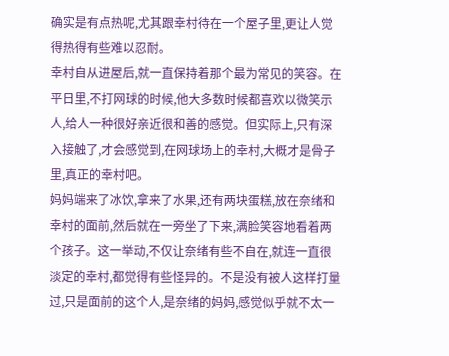确实是有点热呢,尤其跟幸村待在一个屋子里,更让人觉得热得有些难以忍耐。
幸村自从进屋后,就一直保持着那个最为常见的笑容。在平日里,不打网球的时候,他大多数时候都喜欢以微笑示人,给人一种很好亲近很和善的感觉。但实际上,只有深入接触了,才会感觉到,在网球场上的幸村,大概才是骨子里,真正的幸村吧。
妈妈端来了冰饮,拿来了水果,还有两块蛋糕,放在奈绪和幸村的面前,然后就在一旁坐了下来,满脸笑容地看着两个孩子。这一举动,不仅让奈绪有些不自在,就连一直很淡定的幸村,都觉得有些怪异的。不是没有被人这样打量过,只是面前的这个人,是奈绪的妈妈,感觉似乎就不太一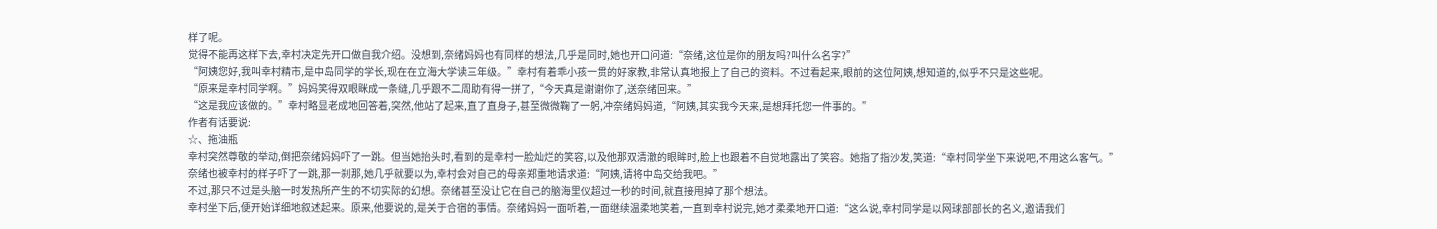样了呢。
觉得不能再这样下去,幸村决定先开口做自我介绍。没想到,奈绪妈妈也有同样的想法,几乎是同时,她也开口问道:“奈绪,这位是你的朋友吗?叫什么名字?”
“阿姨您好,我叫幸村精市,是中岛同学的学长,现在在立海大学读三年级。”幸村有着乖小孩一贯的好家教,非常认真地报上了自己的资料。不过看起来,眼前的这位阿姨,想知道的,似乎不只是这些呢。
“原来是幸村同学啊。”妈妈笑得双眼眯成一条缝,几乎跟不二周助有得一拼了,“今天真是谢谢你了,送奈绪回来。”
“这是我应该做的。”幸村略显老成地回答着,突然,他站了起来,直了直身子,甚至微微鞠了一躬,冲奈绪妈妈道,“阿姨,其实我今天来,是想拜托您一件事的。”
作者有话要说:
☆、拖油瓶
幸村突然尊敬的举动,倒把奈绪妈妈吓了一跳。但当她抬头时,看到的是幸村一脸灿烂的笑容,以及他那双清澈的眼眸时,脸上也跟着不自觉地露出了笑容。她指了指沙发,笑道:“幸村同学坐下来说吧,不用这么客气。”
奈绪也被幸村的样子吓了一跳,那一刹那,她几乎就要以为,幸村会对自己的母亲郑重地请求道:“阿姨,请将中岛交给我吧。”
不过,那只不过是头脑一时发热所产生的不切实际的幻想。奈绪甚至没让它在自己的脑海里仪超过一秒的时间,就直接甩掉了那个想法。
幸村坐下后,便开始详细地叙述起来。原来,他要说的,是关于合宿的事情。奈绪妈妈一面听着,一面继续温柔地笑着,一直到幸村说完,她才柔柔地开口道:“这么说,幸村同学是以网球部部长的名义,邀请我们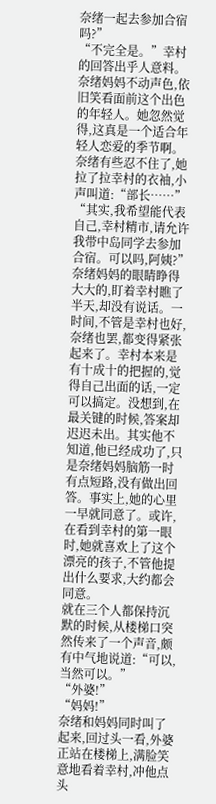奈绪一起去参加合宿吗?”
“不完全是。”幸村的回答出乎人意料。
奈绪妈妈不动声色,依旧笑看面前这个出色的年轻人。她忽然觉得,这真是一个适合年轻人恋爱的季节啊。
奈绪有些忍不住了,她拉了拉幸村的衣袖,小声叫道:“部长……”
“其实,我希望能代表自己,幸村精市,请允许我带中岛同学去参加合宿。可以吗,阿姨?”
奈绪妈妈的眼睛睁得大大的,盯着幸村瞧了半天,却没有说话。一时间,不管是幸村也好,奈绪也罢,都变得紧张起来了。幸村本来是有十成十的把握的,觉得自己出面的话,一定可以搞定。没想到,在最关键的时候,答案却迟迟未出。其实他不知道,他已经成功了,只是奈绪妈妈脑筋一时有点短路,没有做出回答。事实上,她的心里一早就同意了。或许,在看到幸村的第一眼时,她就喜欢上了这个漂亮的孩子,不管他提出什么要求,大约都会同意。
就在三个人都保持沉默的时候,从楼梯口突然传来了一个声音,颇有中气地说道:“可以,当然可以。”
“外婆!”
“妈妈!”
奈绪和妈妈同时叫了起来,回过头一看,外婆正站在楼梯上,满脸笑意地看着幸村,冲他点头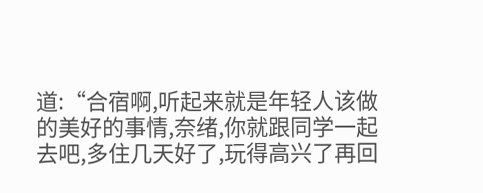道:“合宿啊,听起来就是年轻人该做的美好的事情,奈绪,你就跟同学一起去吧,多住几天好了,玩得高兴了再回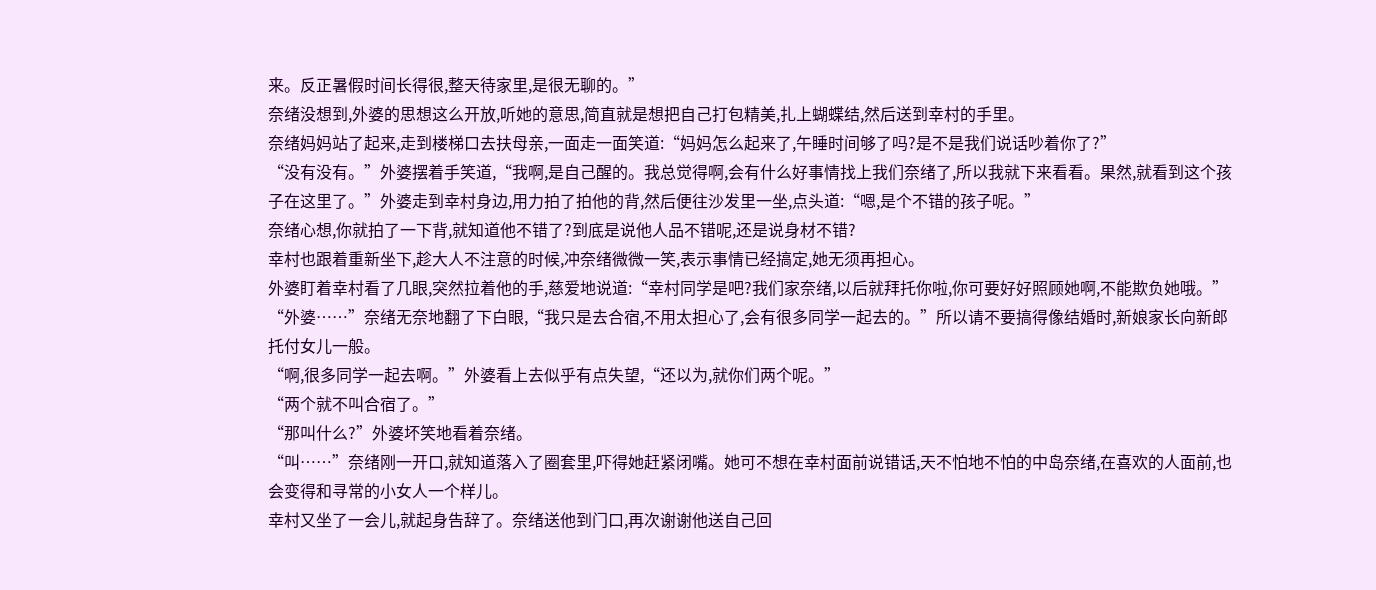来。反正暑假时间长得很,整天待家里,是很无聊的。”
奈绪没想到,外婆的思想这么开放,听她的意思,简直就是想把自己打包精美,扎上蝴蝶结,然后送到幸村的手里。
奈绪妈妈站了起来,走到楼梯口去扶母亲,一面走一面笑道:“妈妈怎么起来了,午睡时间够了吗?是不是我们说话吵着你了?”
“没有没有。”外婆摆着手笑道,“我啊,是自己醒的。我总觉得啊,会有什么好事情找上我们奈绪了,所以我就下来看看。果然,就看到这个孩子在这里了。”外婆走到幸村身边,用力拍了拍他的背,然后便往沙发里一坐,点头道:“嗯,是个不错的孩子呢。”
奈绪心想,你就拍了一下背,就知道他不错了?到底是说他人品不错呢,还是说身材不错?
幸村也跟着重新坐下,趁大人不注意的时候,冲奈绪微微一笑,表示事情已经搞定,她无须再担心。
外婆盯着幸村看了几眼,突然拉着他的手,慈爱地说道:“幸村同学是吧?我们家奈绪,以后就拜托你啦,你可要好好照顾她啊,不能欺负她哦。”
“外婆……”奈绪无奈地翻了下白眼,“我只是去合宿,不用太担心了,会有很多同学一起去的。”所以请不要搞得像结婚时,新娘家长向新郎托付女儿一般。
“啊,很多同学一起去啊。”外婆看上去似乎有点失望,“还以为,就你们两个呢。”
“两个就不叫合宿了。”
“那叫什么?”外婆坏笑地看着奈绪。
“叫……”奈绪刚一开口,就知道落入了圈套里,吓得她赶紧闭嘴。她可不想在幸村面前说错话,天不怕地不怕的中岛奈绪,在喜欢的人面前,也会变得和寻常的小女人一个样儿。
幸村又坐了一会儿,就起身告辞了。奈绪送他到门口,再次谢谢他送自己回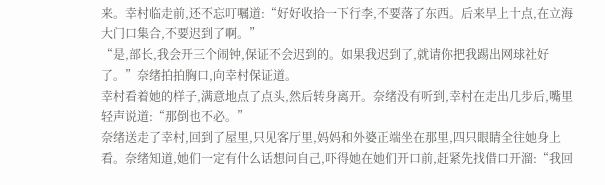来。幸村临走前,还不忘叮嘱道:“好好收拾一下行李,不要落了东西。后来早上十点,在立海大门口集合,不要迟到了啊。”
“是,部长,我会开三个闹钟,保证不会迟到的。如果我迟到了,就请你把我踢出网球社好了。”奈绪拍拍胸口,向幸村保证道。
幸村看着她的样子,满意地点了点头,然后转身离开。奈绪没有听到,幸村在走出几步后,嘴里轻声说道:“那倒也不必。”
奈绪送走了幸村,回到了屋里,只见客厅里,妈妈和外婆正端坐在那里,四只眼睛全往她身上看。奈绪知道,她们一定有什么话想问自己,吓得她在她们开口前,赶紧先找借口开溜:“我回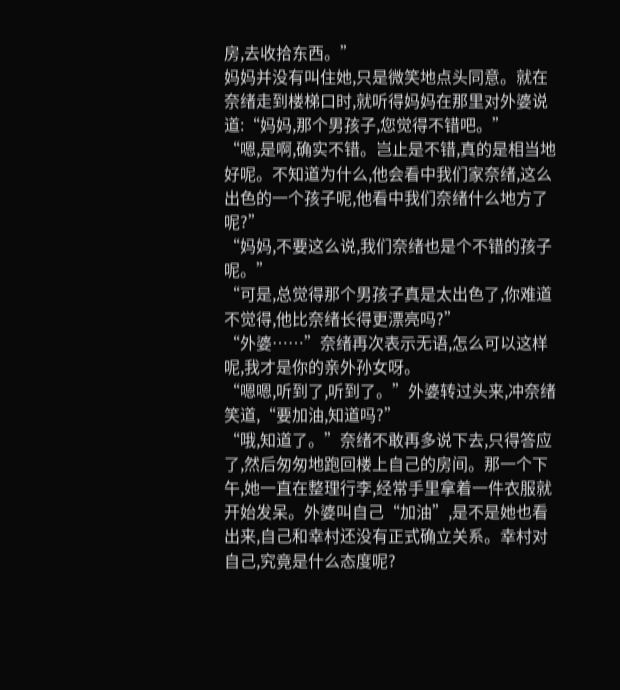房,去收拾东西。”
妈妈并没有叫住她,只是微笑地点头同意。就在奈绪走到楼梯口时,就听得妈妈在那里对外婆说道:“妈妈,那个男孩子,您觉得不错吧。”
“嗯,是啊,确实不错。岂止是不错,真的是相当地好呢。不知道为什么,他会看中我们家奈绪,这么出色的一个孩子呢,他看中我们奈绪什么地方了呢?”
“妈妈,不要这么说,我们奈绪也是个不错的孩子呢。”
“可是,总觉得那个男孩子真是太出色了,你难道不觉得,他比奈绪长得更漂亮吗?”
“外婆……”奈绪再次表示无语,怎么可以这样呢,我才是你的亲外孙女呀。
“嗯嗯,听到了,听到了。”外婆转过头来,冲奈绪笑道,“要加油,知道吗?”
“哦,知道了。”奈绪不敢再多说下去,只得答应了,然后匆匆地跑回楼上自己的房间。那一个下午,她一直在整理行李,经常手里拿着一件衣服就开始发呆。外婆叫自己“加油”,是不是她也看出来,自己和幸村还没有正式确立关系。幸村对自己,究竟是什么态度呢?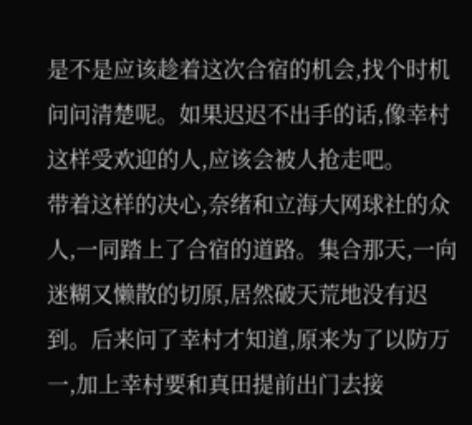是不是应该趁着这次合宿的机会,找个时机问问清楚呢。如果迟迟不出手的话,像幸村这样受欢迎的人,应该会被人抢走吧。
带着这样的决心,奈绪和立海大网球社的众人,一同踏上了合宿的道路。集合那天,一向迷糊又懒散的切原,居然破天荒地没有迟到。后来问了幸村才知道,原来为了以防万一,加上幸村要和真田提前出门去接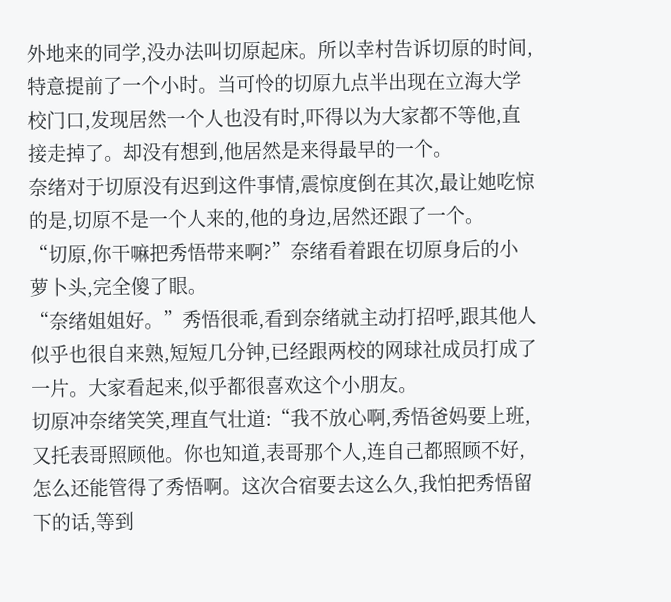外地来的同学,没办法叫切原起床。所以幸村告诉切原的时间,特意提前了一个小时。当可怜的切原九点半出现在立海大学校门口,发现居然一个人也没有时,吓得以为大家都不等他,直接走掉了。却没有想到,他居然是来得最早的一个。
奈绪对于切原没有迟到这件事情,震惊度倒在其次,最让她吃惊的是,切原不是一个人来的,他的身边,居然还跟了一个。
“切原,你干嘛把秀悟带来啊?”奈绪看着跟在切原身后的小萝卜头,完全傻了眼。
“奈绪姐姐好。”秀悟很乖,看到奈绪就主动打招呼,跟其他人似乎也很自来熟,短短几分钟,已经跟两校的网球社成员打成了一片。大家看起来,似乎都很喜欢这个小朋友。
切原冲奈绪笑笑,理直气壮道:“我不放心啊,秀悟爸妈要上班,又托表哥照顾他。你也知道,表哥那个人,连自己都照顾不好,怎么还能管得了秀悟啊。这次合宿要去这么久,我怕把秀悟留下的话,等到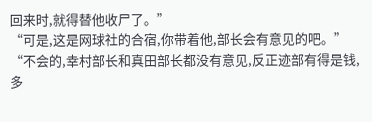回来时,就得替他收尸了。”
“可是,这是网球社的合宿,你带着他,部长会有意见的吧。”
“不会的,幸村部长和真田部长都没有意见,反正迹部有得是钱,多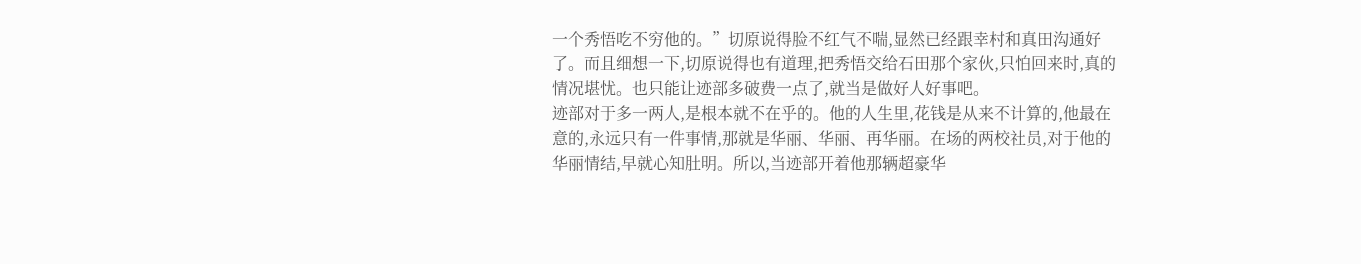一个秀悟吃不穷他的。”切原说得脸不红气不喘,显然已经跟幸村和真田沟通好了。而且细想一下,切原说得也有道理,把秀悟交给石田那个家伙,只怕回来时,真的情况堪忧。也只能让迹部多破费一点了,就当是做好人好事吧。
迹部对于多一两人,是根本就不在乎的。他的人生里,花钱是从来不计算的,他最在意的,永远只有一件事情,那就是华丽、华丽、再华丽。在场的两校社员,对于他的华丽情结,早就心知肚明。所以,当迹部开着他那辆超豪华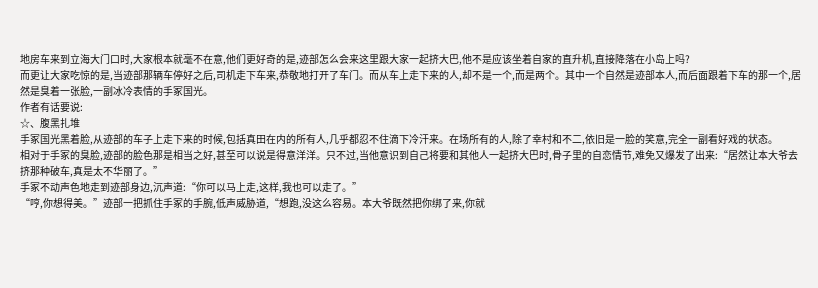地房车来到立海大门口时,大家根本就毫不在意,他们更好奇的是,迹部怎么会来这里跟大家一起挤大巴,他不是应该坐着自家的直升机,直接降落在小岛上吗?
而更让大家吃惊的是,当迹部那辆车停好之后,司机走下车来,恭敬地打开了车门。而从车上走下来的人,却不是一个,而是两个。其中一个自然是迹部本人,而后面跟着下车的那一个,居然是臭着一张脸,一副冰冷表情的手冢国光。
作者有话要说:
☆、腹黑扎堆
手冢国光黑着脸,从迹部的车子上走下来的时候,包括真田在内的所有人,几乎都忍不住滴下冷汗来。在场所有的人,除了幸村和不二,依旧是一脸的笑意,完全一副看好戏的状态。
相对于手冢的臭脸,迹部的脸色那是相当之好,甚至可以说是得意洋洋。只不过,当他意识到自己将要和其他人一起挤大巴时,骨子里的自恋情节,难免又爆发了出来:“居然让本大爷去挤那种破车,真是太不华丽了。”
手冢不动声色地走到迹部身边,沉声道:“你可以马上走,这样,我也可以走了。”
“哼,你想得美。”迹部一把抓住手冢的手腕,低声威胁道,“想跑,没这么容易。本大爷既然把你绑了来,你就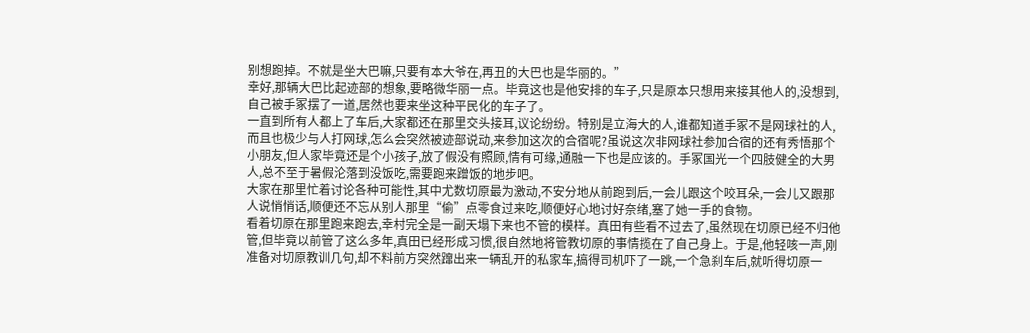别想跑掉。不就是坐大巴嘛,只要有本大爷在,再丑的大巴也是华丽的。”
幸好,那辆大巴比起迹部的想象,要略微华丽一点。毕竟这也是他安排的车子,只是原本只想用来接其他人的,没想到,自己被手冢摆了一道,居然也要来坐这种平民化的车子了。
一直到所有人都上了车后,大家都还在那里交头接耳,议论纷纷。特别是立海大的人,谁都知道手冢不是网球社的人,而且也极少与人打网球,怎么会突然被迹部说动,来参加这次的合宿呢?虽说这次非网球社参加合宿的还有秀悟那个小朋友,但人家毕竟还是个小孩子,放了假没有照顾,情有可缘,通融一下也是应该的。手冢国光一个四肢健全的大男人,总不至于暑假沦落到没饭吃,需要跑来蹭饭的地步吧。
大家在那里忙着讨论各种可能性,其中尤数切原最为激动,不安分地从前跑到后,一会儿跟这个咬耳朵,一会儿又跟那人说悄悄话,顺便还不忘从别人那里“偷”点零食过来吃,顺便好心地讨好奈绪,塞了她一手的食物。
看着切原在那里跑来跑去,幸村完全是一副天塌下来也不管的模样。真田有些看不过去了,虽然现在切原已经不归他管,但毕竟以前管了这么多年,真田已经形成习惯,很自然地将管教切原的事情揽在了自己身上。于是,他轻咳一声,刚准备对切原教训几句,却不料前方突然蹿出来一辆乱开的私家车,搞得司机吓了一跳,一个急刹车后,就听得切原一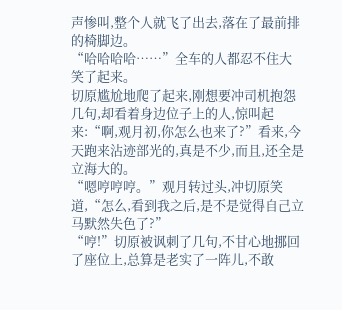声惨叫,整个人就飞了出去,落在了最前排的椅脚边。
“哈哈哈哈……”全车的人都忍不住大笑了起来。
切原尴尬地爬了起来,刚想要冲司机抱怨几句,却看着身边位子上的人,惊叫起来:“啊,观月初,你怎么也来了?”看来,今天跑来沾迹部光的,真是不少,而且,还全是立海大的。
“嗯哼哼哼。”观月转过头,冲切原笑道,“怎么,看到我之后,是不是觉得自己立马默然失色了?”
“哼!”切原被讽刺了几句,不甘心地挪回了座位上,总算是老实了一阵儿,不敢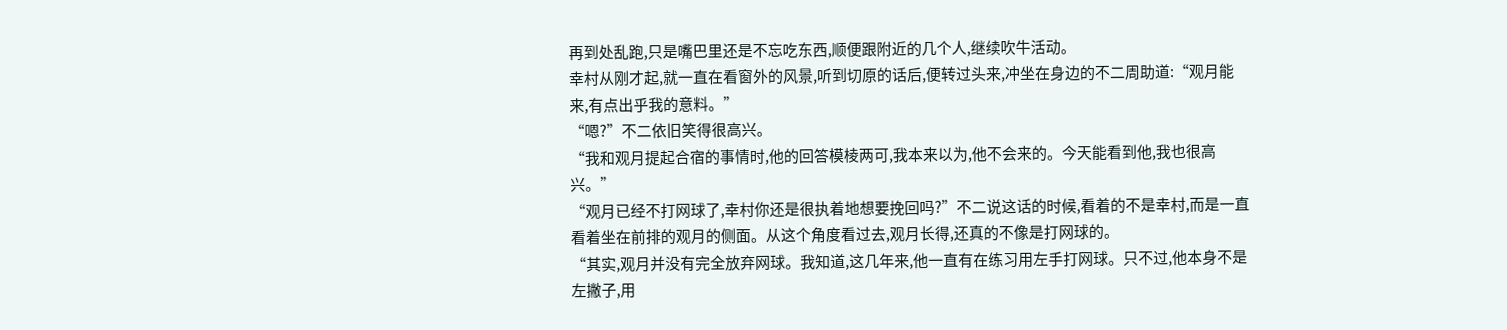再到处乱跑,只是嘴巴里还是不忘吃东西,顺便跟附近的几个人,继续吹牛活动。
幸村从刚才起,就一直在看窗外的风景,听到切原的话后,便转过头来,冲坐在身边的不二周助道:“观月能来,有点出乎我的意料。”
“嗯?”不二依旧笑得很高兴。
“我和观月提起合宿的事情时,他的回答模棱两可,我本来以为,他不会来的。今天能看到他,我也很高兴。”
“观月已经不打网球了,幸村你还是很执着地想要挽回吗?”不二说这话的时候,看着的不是幸村,而是一直看着坐在前排的观月的侧面。从这个角度看过去,观月长得,还真的不像是打网球的。
“其实,观月并没有完全放弃网球。我知道,这几年来,他一直有在练习用左手打网球。只不过,他本身不是左撇子,用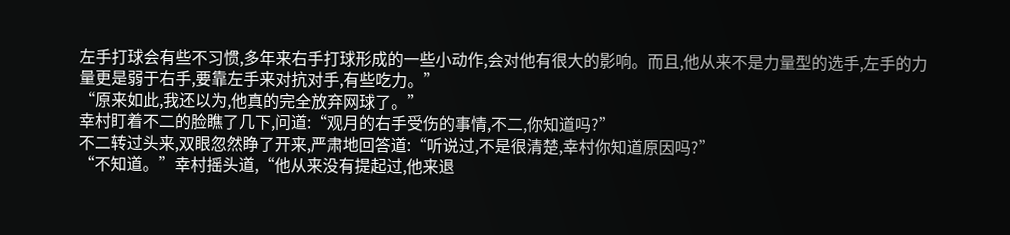左手打球会有些不习惯,多年来右手打球形成的一些小动作,会对他有很大的影响。而且,他从来不是力量型的选手,左手的力量更是弱于右手,要靠左手来对抗对手,有些吃力。”
“原来如此,我还以为,他真的完全放弃网球了。”
幸村盯着不二的脸瞧了几下,问道:“观月的右手受伤的事情,不二,你知道吗?”
不二转过头来,双眼忽然睁了开来,严肃地回答道:“听说过,不是很清楚,幸村你知道原因吗?”
“不知道。”幸村摇头道,“他从来没有提起过,他来退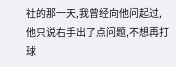社的那一天,我曾经向他问起过,他只说右手出了点问题,不想再打球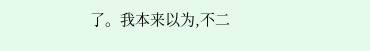了。我本来以为,不二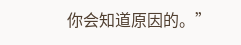你会知道原因的。”